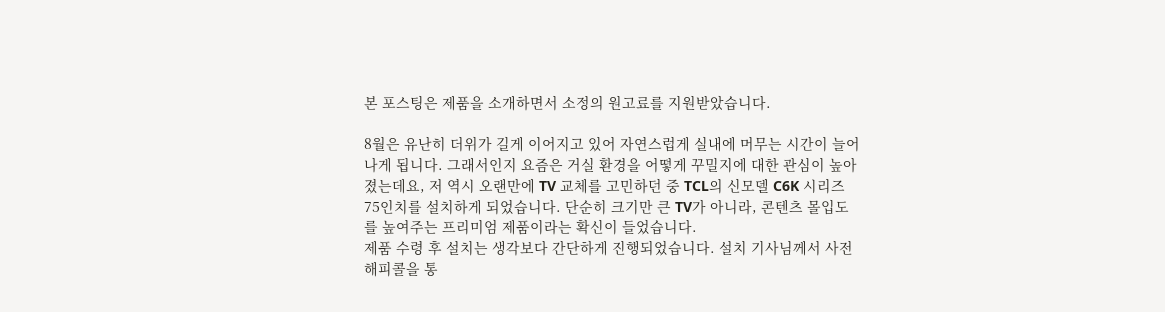본 포스팅은 제품을 소개하면서 소정의 원고료를 지원받았습니다.

8월은 유난히 더위가 길게 이어지고 있어 자연스럽게 실내에 머무는 시간이 늘어나게 됩니다. 그래서인지 요즘은 거실 환경을 어떻게 꾸밀지에 대한 관심이 높아졌는데요, 저 역시 오랜만에 TV 교체를 고민하던 중 TCL의 신모델 C6K 시리즈 75인치를 설치하게 되었습니다. 단순히 크기만 큰 TV가 아니라, 콘텐츠 몰입도를 높여주는 프리미엄 제품이라는 확신이 들었습니다.
제품 수령 후 설치는 생각보다 간단하게 진행되었습니다. 설치 기사님께서 사전 해피콜을 통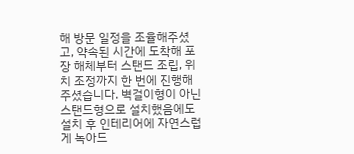해 방문 일정을 조율해주셨고, 약속된 시간에 도착해 포장 해체부터 스탠드 조립, 위치 조정까지 한 번에 진행해주셨습니다. 벽걸이형이 아닌 스탠드형으로 설치했음에도 설치 후 인테리어에 자연스럽게 녹아드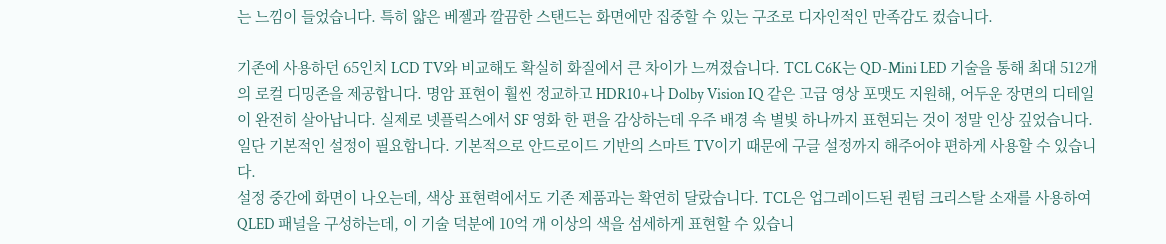는 느낌이 들었습니다. 특히 얇은 베젤과 깔끔한 스탠드는 화면에만 집중할 수 있는 구조로 디자인적인 만족감도 컸습니다.

기존에 사용하던 65인치 LCD TV와 비교해도 확실히 화질에서 큰 차이가 느껴졌습니다. TCL C6K는 QD-Mini LED 기술을 통해 최대 512개의 로컬 디밍존을 제공합니다. 명암 표현이 훨씬 정교하고 HDR10+나 Dolby Vision IQ 같은 고급 영상 포맷도 지원해, 어두운 장면의 디테일이 완전히 살아납니다. 실제로 넷플릭스에서 SF 영화 한 편을 감상하는데 우주 배경 속 별빛 하나까지 표현되는 것이 정말 인상 깊었습니다.
일단 기본적인 설정이 필요합니다. 기본적으로 안드로이드 기반의 스마트 TV이기 때문에 구글 설정까지 해주어야 편하게 사용할 수 있습니다.
설정 중간에 화면이 나오는데, 색상 표현력에서도 기존 제품과는 확연히 달랐습니다. TCL은 업그레이드된 퀀텀 크리스탈 소재를 사용하여 QLED 패널을 구성하는데, 이 기술 덕분에 10억 개 이상의 색을 섬세하게 표현할 수 있습니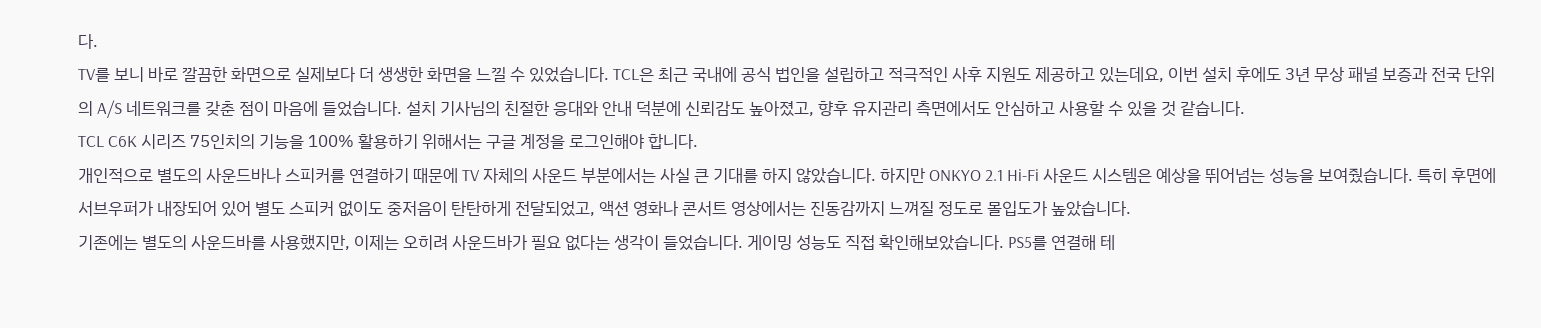다.
TV를 보니 바로 깔끔한 화면으로 실제보다 더 생생한 화면을 느낄 수 있었습니다. TCL은 최근 국내에 공식 법인을 설립하고 적극적인 사후 지원도 제공하고 있는데요, 이번 설치 후에도 3년 무상 패널 보증과 전국 단위의 A/S 네트워크를 갖춘 점이 마음에 들었습니다. 설치 기사님의 친절한 응대와 안내 덕분에 신뢰감도 높아졌고, 향후 유지관리 측면에서도 안심하고 사용할 수 있을 것 같습니다.
TCL C6K 시리즈 75인치의 기능을 100% 활용하기 위해서는 구글 계정을 로그인해야 합니다.
개인적으로 별도의 사운드바나 스피커를 연결하기 때문에 TV 자체의 사운드 부분에서는 사실 큰 기대를 하지 않았습니다. 하지만 ONKYO 2.1 Hi-Fi 사운드 시스템은 예상을 뛰어넘는 성능을 보여줬습니다. 특히 후면에 서브우퍼가 내장되어 있어 별도 스피커 없이도 중저음이 탄탄하게 전달되었고, 액션 영화나 콘서트 영상에서는 진동감까지 느껴질 정도로 몰입도가 높았습니다.
기존에는 별도의 사운드바를 사용했지만, 이제는 오히려 사운드바가 필요 없다는 생각이 들었습니다. 게이밍 성능도 직접 확인해보았습니다. PS5를 연결해 테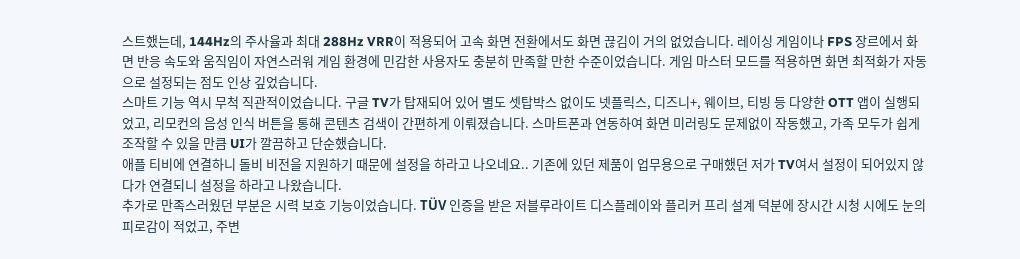스트했는데, 144Hz의 주사율과 최대 288Hz VRR이 적용되어 고속 화면 전환에서도 화면 끊김이 거의 없었습니다. 레이싱 게임이나 FPS 장르에서 화면 반응 속도와 움직임이 자연스러워 게임 환경에 민감한 사용자도 충분히 만족할 만한 수준이었습니다. 게임 마스터 모드를 적용하면 화면 최적화가 자동으로 설정되는 점도 인상 깊었습니다.
스마트 기능 역시 무척 직관적이었습니다. 구글 TV가 탑재되어 있어 별도 셋탑박스 없이도 넷플릭스, 디즈니+, 웨이브, 티빙 등 다양한 OTT 앱이 실행되었고, 리모컨의 음성 인식 버튼을 통해 콘텐츠 검색이 간편하게 이뤄졌습니다. 스마트폰과 연동하여 화면 미러링도 문제없이 작동했고, 가족 모두가 쉽게 조작할 수 있을 만큼 UI가 깔끔하고 단순했습니다.
애플 티비에 연결하니 돌비 비전을 지원하기 때문에 설정을 하라고 나오네요.. 기존에 있던 제품이 업무용으로 구매했던 저가 TV여서 설정이 되어있지 않다가 연결되니 설정을 하라고 나왔습니다.
추가로 만족스러웠던 부분은 시력 보호 기능이었습니다. TÜV 인증을 받은 저블루라이트 디스플레이와 플리커 프리 설계 덕분에 장시간 시청 시에도 눈의 피로감이 적었고, 주변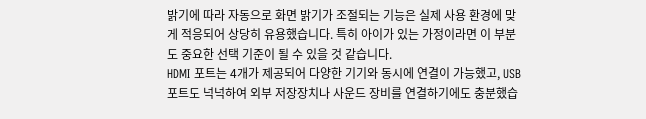밝기에 따라 자동으로 화면 밝기가 조절되는 기능은 실제 사용 환경에 맞게 적응되어 상당히 유용했습니다. 특히 아이가 있는 가정이라면 이 부분도 중요한 선택 기준이 될 수 있을 것 같습니다.
HDMI 포트는 4개가 제공되어 다양한 기기와 동시에 연결이 가능했고, USB 포트도 넉넉하여 외부 저장장치나 사운드 장비를 연결하기에도 충분했습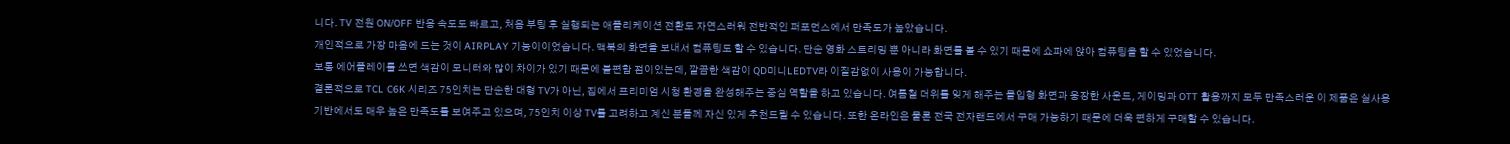니다. TV 전원 ON/OFF 반응 속도도 빠르고, 처음 부팅 후 실행되는 애플리케이션 전환도 자연스러워 전반적인 퍼포먼스에서 만족도가 높았습니다.
개인적으로 가장 마음에 드는 것이 AIRPLAY 기능이이었습니다. 맥북의 화면을 보내서 컴퓨팅도 할 수 있습니다. 단순 영화 스트리밍 뿐 아니라 화면를 볼 수 있기 때문에 쇼파에 앉아 컴퓨팅을 할 수 있었습니다.
보통 에어플레이를 쓰면 색감이 모니터와 많이 차이가 있기 때문에 불편함 점이있는데, 깔끔한 색감이 QD미니LEDTV라 이질감없이 사용이 가능합니다.
결론적으로 TCL C6K 시리즈 75인치는 단순한 대형 TV가 아닌, 집에서 프리미엄 시청 환경을 완성해주는 중심 역할을 하고 있습니다. 여름철 더위를 잊게 해주는 몰입형 화면과 웅장한 사운드, 게이밍과 OTT 활용까지 모두 만족스러운 이 제품은 실사용 기반에서도 매우 높은 만족도를 보여주고 있으며, 75인치 이상 TV를 고려하고 계신 분들께 자신 있게 추천드릴 수 있습니다. 또한 온라인은 물론 전국 전자랜드에서 구매 가능하기 때문에 더욱 편하게 구매할 수 있습니다.